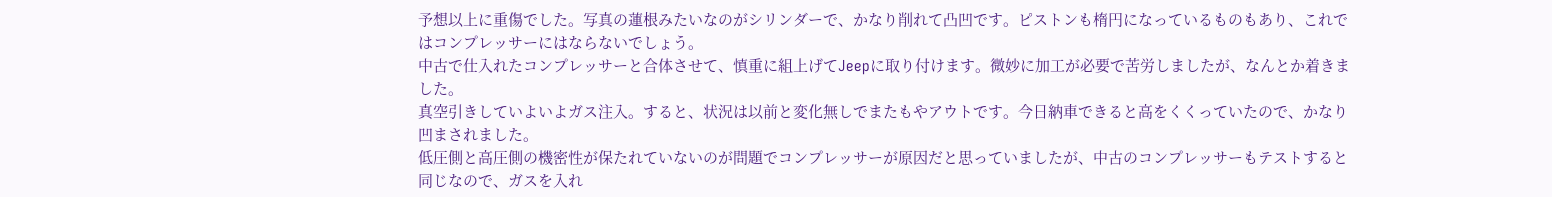予想以上に重傷でした。写真の蓮根みたいなのがシリンダーで、かなり削れて凸凹です。ピストンも楕円になっているものもあり、これではコンプレッサーにはならないでしょう。
中古で仕入れたコンプレッサーと合体させて、慎重に組上げてJeepに取り付けます。微妙に加工が必要で苦労しましたが、なんとか着きました。
真空引きしていよいよガス注入。すると、状況は以前と変化無しでまたもやアウトです。今日納車できると高をくくっていたので、かなり凹まされました。
低圧側と高圧側の機密性が保たれていないのが問題でコンプレッサーが原因だと思っていましたが、中古のコンプレッサーもテストすると同じなので、ガスを入れ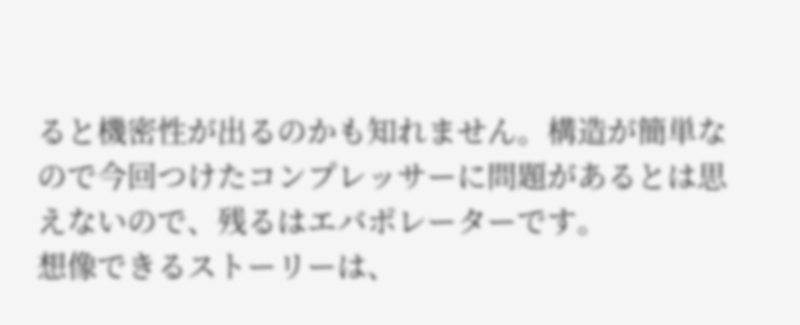ると機密性が出るのかも知れません。構造が簡単なので今回つけたコンプレッサーに問題があるとは思えないので、残るはエバポレーターです。
想像できるストーリーは、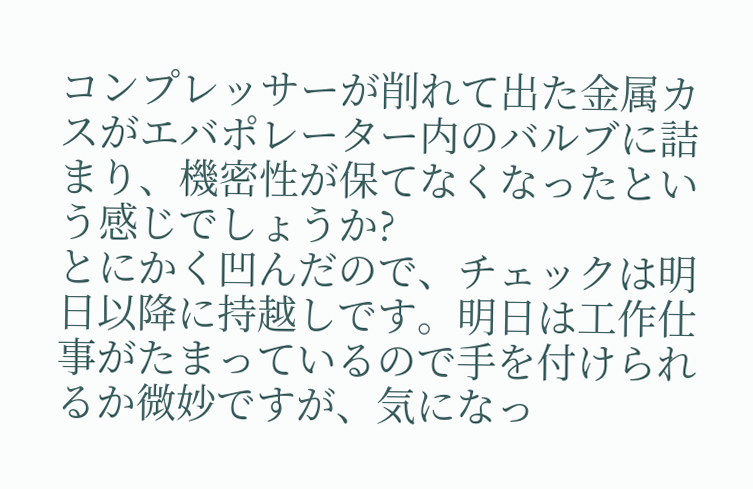コンプレッサーが削れて出た金属カスがエバポレーター内のバルブに詰まり、機密性が保てなくなったという感じでしょうか?
とにかく凹んだので、チェックは明日以降に持越しです。明日は工作仕事がたまっているので手を付けられるか微妙ですが、気になっ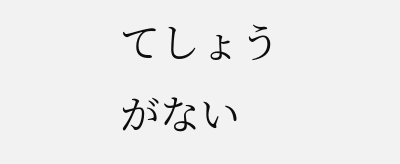てしょうがない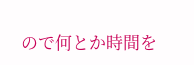ので何とか時間を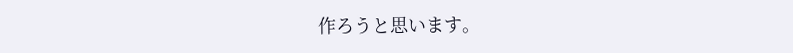作ろうと思います。